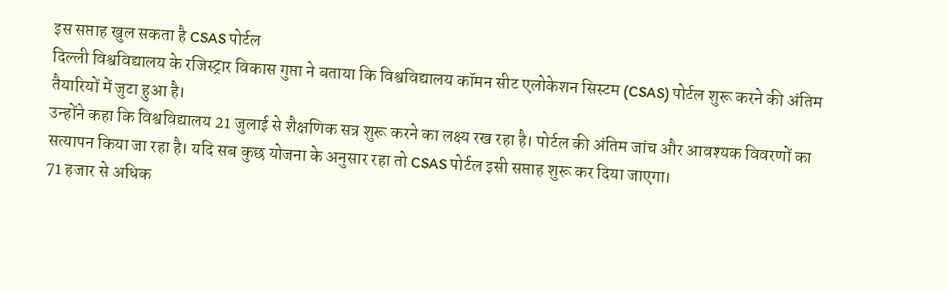इस सप्ताह खुल सकता है CSAS पोर्टल
दिल्ली विश्वविद्यालय के रजिस्ट्रार विकास गुप्ता ने बताया कि विश्वविद्यालय कॉमन सीट एलोकेशन सिस्टम (CSAS) पोर्टल शुरू करने की अंतिम तैयारियों में जुटा हुआ है।
उन्होंने कहा कि विश्वविद्यालय 21 जुलाई से शैक्षणिक सत्र शुरू करने का लक्ष्य रख रहा है। पोर्टल की अंतिम जांच और आवश्यक विवरणों का सत्यापन किया जा रहा है। यदि सब कुछ योजना के अनुसार रहा तो CSAS पोर्टल इसी सप्ताह शुरू कर दिया जाएगा।
71 हजार से अधिक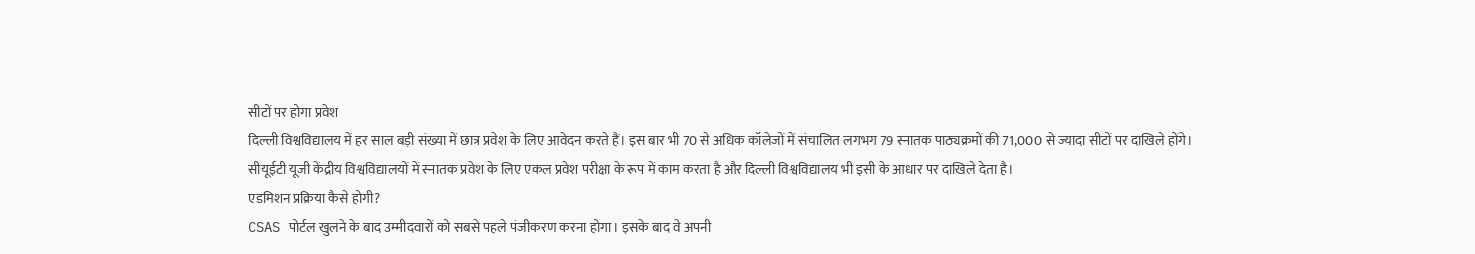सीटों पर होगा प्रवेश
दिल्ली विश्वविद्यालय में हर साल बड़ी संख्या में छात्र प्रवेश के लिए आवेदन करते हैं। इस बार भी 70 से अधिक कॉलेजों में संचालित लगभग 79 स्नातक पाठ्यक्रमों की 71,000 से ज्यादा सीटों पर दाखिले होंगे।
सीयूईटी यूजी केंद्रीय विश्वविद्यालयों में स्नातक प्रवेश के लिए एकल प्रवेश परीक्षा के रूप में काम करता है और दिल्ली विश्वविद्यालय भी इसी के आधार पर दाखिले देता है।
एडमिशन प्रक्रिया कैसे होगी?
CSAS पोर्टल खुलने के बाद उम्मीदवारों को सबसे पहले पंजीकरण करना होगा। इसके बाद वे अपनी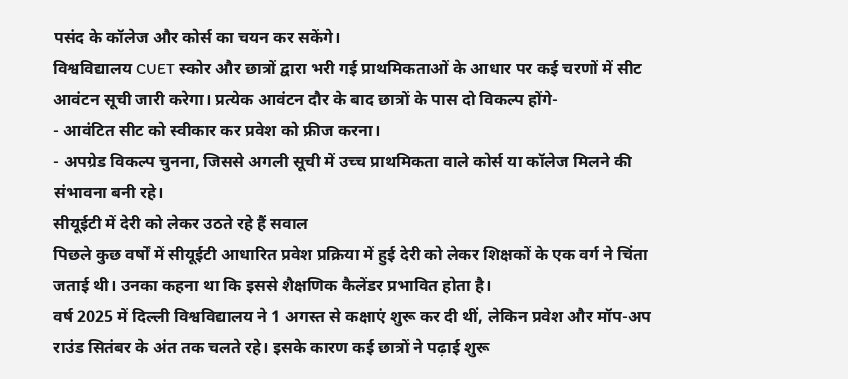पसंद के कॉलेज और कोर्स का चयन कर सकेंगे।
विश्वविद्यालय CUET स्कोर और छात्रों द्वारा भरी गई प्राथमिकताओं के आधार पर कई चरणों में सीट आवंटन सूची जारी करेगा। प्रत्येक आवंटन दौर के बाद छात्रों के पास दो विकल्प होंगे-
- आवंटित सीट को स्वीकार कर प्रवेश को फ्रीज करना।
- अपग्रेड विकल्प चुनना, जिससे अगली सूची में उच्च प्राथमिकता वाले कोर्स या कॉलेज मिलने की संभावना बनी रहे।
सीयूईटी में देरी को लेकर उठते रहे हैं सवाल
पिछले कुछ वर्षों में सीयूईटी आधारित प्रवेश प्रक्रिया में हुई देरी को लेकर शिक्षकों के एक वर्ग ने चिंता जताई थी। उनका कहना था कि इससे शैक्षणिक कैलेंडर प्रभावित होता है।
वर्ष 2025 में दिल्ली विश्वविद्यालय ने 1 अगस्त से कक्षाएं शुरू कर दी थीं, लेकिन प्रवेश और मॉप-अप राउंड सितंबर के अंत तक चलते रहे। इसके कारण कई छात्रों ने पढ़ाई शुरू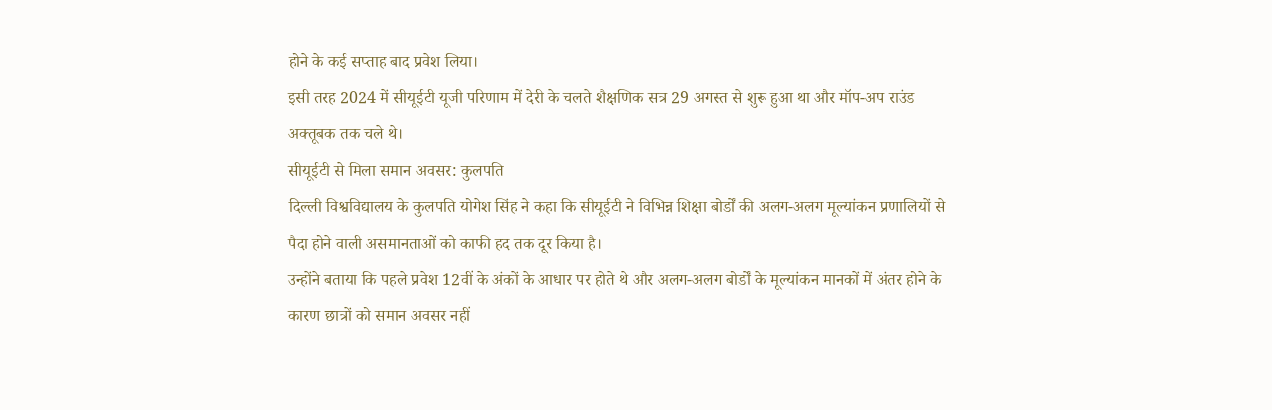होने के कई सप्ताह बाद प्रवेश लिया।
इसी तरह 2024 में सीयूईटी यूजी परिणाम में देरी के चलते शैक्षणिक सत्र 29 अगस्त से शुरू हुआ था और मॉप-अप राउंड अक्तूबक तक चले थे।
सीयूईटी से मिला समान अवसर: कुलपति
दिल्ली विश्वविद्यालय के कुलपति योगेश सिंह ने कहा कि सीयूईटी ने विभिन्न शिक्षा बोर्डों की अलग-अलग मूल्यांकन प्रणालियों से पैदा होने वाली असमानताओं को काफी हद तक दूर किया है।
उन्होंने बताया कि पहले प्रवेश 12वीं के अंकों के आधार पर होते थे और अलग-अलग बोर्डों के मूल्यांकन मानकों में अंतर होने के कारण छात्रों को समान अवसर नहीं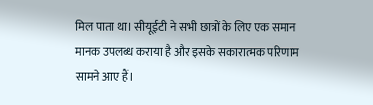मिल पाता था। सीयूईटी ने सभी छात्रों के लिए एक समान मानक उपलब्ध कराया है और इसके सकारात्मक परिणाम सामने आए हैं।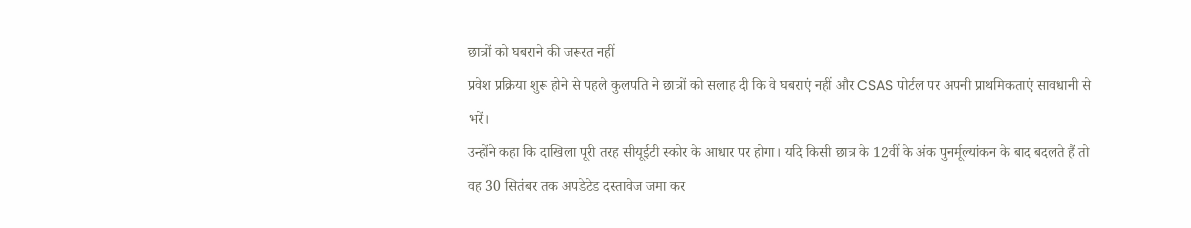छात्रों को घबराने की जरूरत नहीं
प्रवेश प्रक्रिया शुरू होने से पहले कुलपति ने छात्रों को सलाह दी कि वे घबराएं नहीं और CSAS पोर्टल पर अपनी प्राथमिकताएं सावधानी से भरें।
उन्होंने कहा कि दाखिला पूरी तरह सीयूईटी स्कोर के आधार पर होगा। यदि किसी छात्र के 12वीं के अंक पुनर्मूल्यांकन के बाद बदलते हैं तो वह 30 सितंबर तक अपडेटेड दस्तावेज जमा कर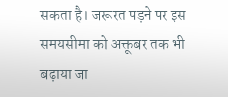सकता है। जरूरत पड़ने पर इस समयसीमा को अक्तूबर तक भी बढ़ाया जा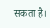सकता है।